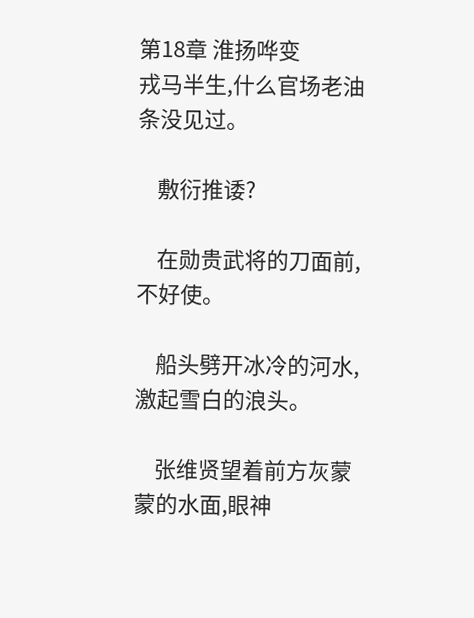第18章 淮扬哗变
戎马半生,什么官场老油条没见过。

    敷衍推诿?

    在勋贵武将的刀面前,不好使。

    船头劈开冰冷的河水,激起雪白的浪头。

    张维贤望着前方灰蒙蒙的水面,眼神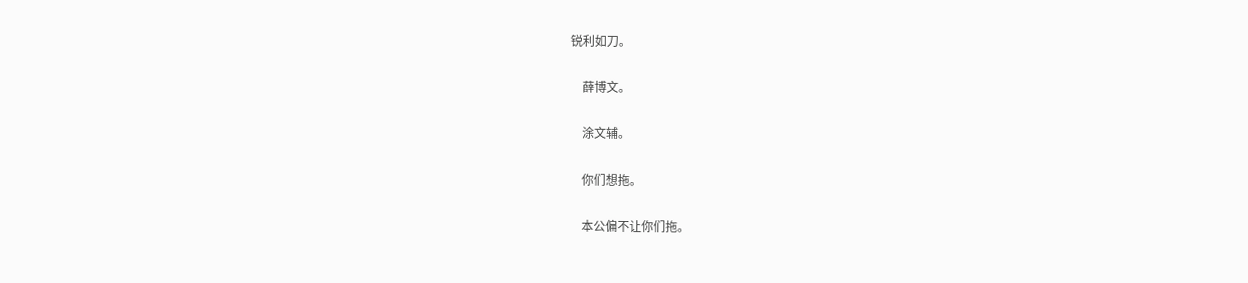锐利如刀。

    薛博文。

    涂文辅。

    你们想拖。

    本公偏不让你们拖。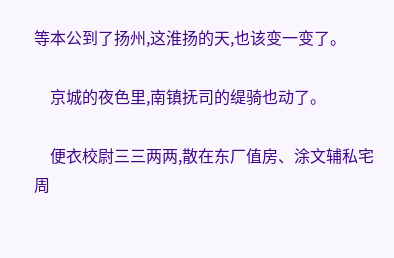等本公到了扬州,这淮扬的天,也该变一变了。

    京城的夜色里,南镇抚司的缇骑也动了。

    便衣校尉三三两两,散在东厂值房、涂文辅私宅周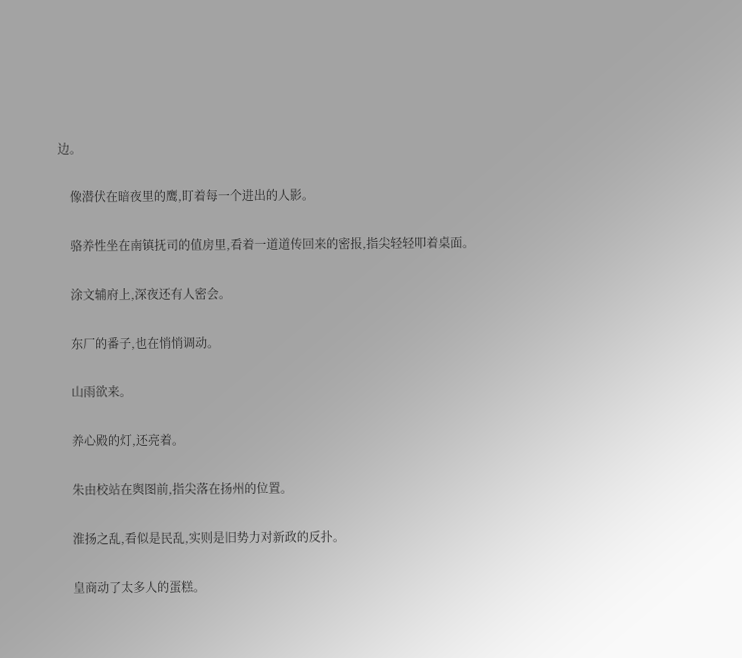边。

    像潜伏在暗夜里的鹰,盯着每一个进出的人影。

    骆养性坐在南镇抚司的值房里,看着一道道传回来的密报,指尖轻轻叩着桌面。

    涂文辅府上,深夜还有人密会。

    东厂的番子,也在悄悄调动。

    山雨欲来。

    养心殿的灯,还亮着。

    朱由校站在舆图前,指尖落在扬州的位置。

    淮扬之乱,看似是民乱,实则是旧势力对新政的反扑。

    皇商动了太多人的蛋糕。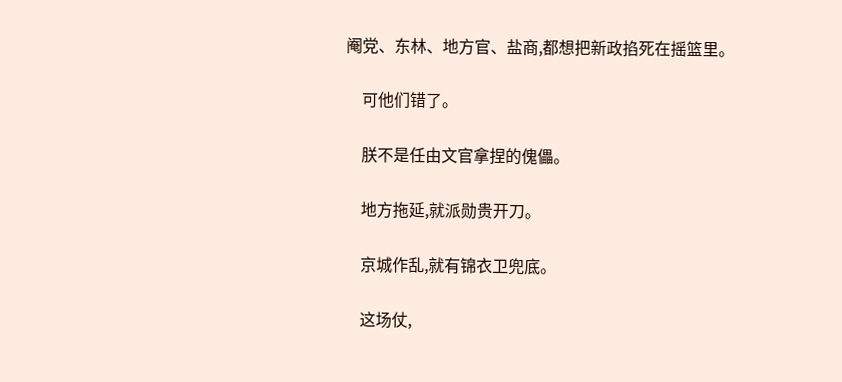阉党、东林、地方官、盐商,都想把新政掐死在摇篮里。

    可他们错了。

    朕不是任由文官拿捏的傀儡。

    地方拖延,就派勋贵开刀。

    京城作乱,就有锦衣卫兜底。

    这场仗,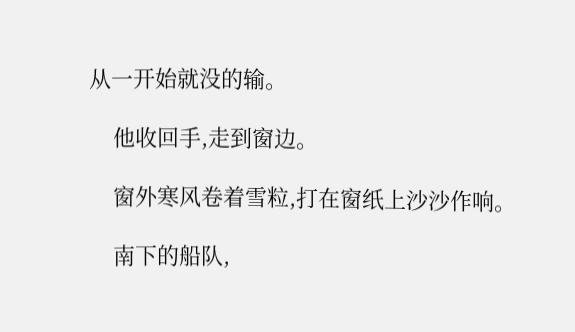从一开始就没的输。

    他收回手,走到窗边。

    窗外寒风卷着雪粒,打在窗纸上沙沙作响。

    南下的船队,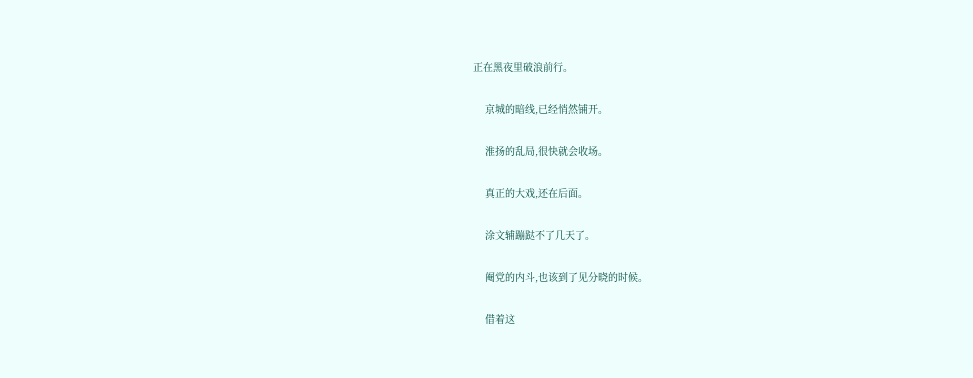正在黑夜里破浪前行。

    京城的暗线,已经悄然铺开。

    淮扬的乱局,很快就会收场。

    真正的大戏,还在后面。

    涂文辅蹦跶不了几天了。

    阉党的内斗,也该到了见分晓的时候。

    借着这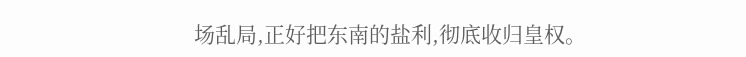场乱局,正好把东南的盐利,彻底收归皇权。